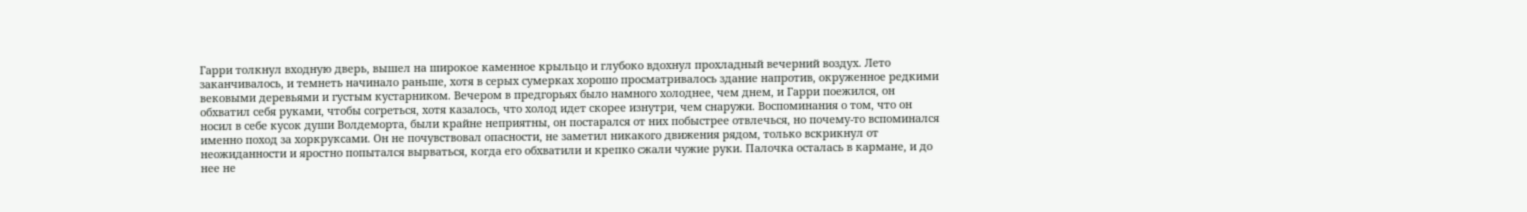Гарри толкнул входную дверь, вышел на широкое каменное крыльцо и глубоко вдохнул прохладный вечерний воздух. Лето заканчивалось, и темнеть начинало раньше, хотя в серых сумерках хорошо просматривалось здание напротив, окруженное редкими вековыми деревьями и густым кустарником. Вечером в предгорьях было намного холоднее, чем днем, и Гарри поежился, он обхватил себя руками, чтобы согреться, хотя казалось, что холод идет скорее изнутри, чем снаружи. Воспоминания о том, что он носил в себе кусок души Волдеморта, были крайне неприятны, он постарался от них побыстрее отвлечься, но почему-то вспоминался именно поход за хоркруксами. Он не почувствовал опасности, не заметил никакого движения рядом, только вскрикнул от неожиданности и яростно попытался вырваться, когда его обхватили и крепко сжали чужие руки. Палочка осталась в кармане, и до нее не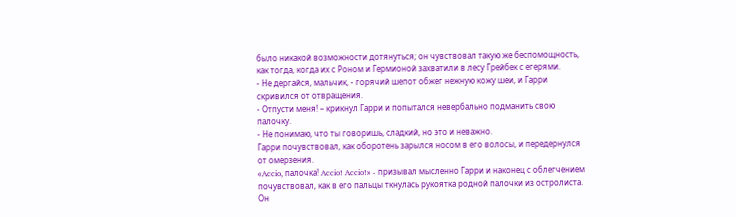было никакой возможности дотянуться; он чувствовал такую же беспомощность, как тогда, когда их с Роном и Гермионой захватили в лесу Грейбек с егерями.
- Не дергайся, мальчик, - горячий шепот обжег нежную кожу шеи, и Гарри скривился от отвращения.
- Отпусти меня! – крикнул Гарри и попытался невербально подманить свою палочку.
- Не понимаю, что ты говоришь, сладкий, но это и неважно.
Гарри почувствовал, как оборотень зарылся носом в его волосы, и передернулся от омерзения.
«Accio, палочка! Accio! Accio!» - призывал мысленно Гарри и наконец с облегчением почувствовал, как в его пальцы ткнулась рукоятка родной палочки из остролиста. Он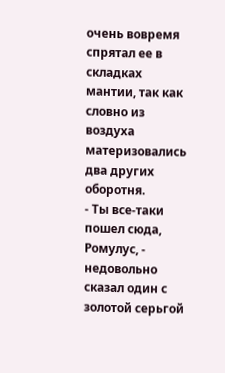очень вовремя спрятал ее в складках мантии, так как словно из воздуха материзовались два других оборотня.
- Ты все-таки пошел сюда, Ромулус, - недовольно сказал один с золотой серьгой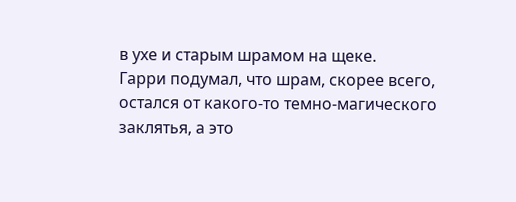в ухе и старым шрамом на щеке.
Гарри подумал, что шрам, скорее всего, остался от какого-то темно-магического заклятья, а это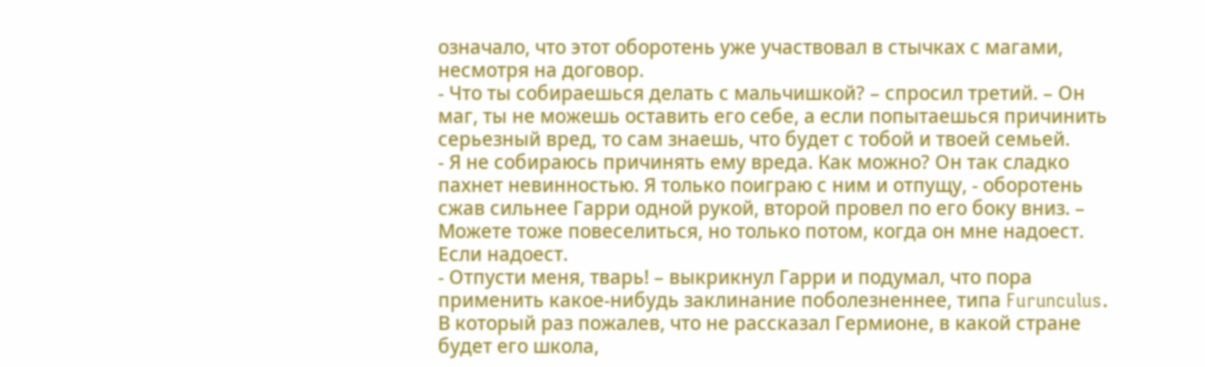означало, что этот оборотень уже участвовал в стычках с магами, несмотря на договор.
- Что ты собираешься делать с мальчишкой? – спросил третий. – Он маг, ты не можешь оставить его себе, а если попытаешься причинить серьезный вред, то сам знаешь, что будет с тобой и твоей семьей.
- Я не собираюсь причинять ему вреда. Как можно? Он так сладко пахнет невинностью. Я только поиграю с ним и отпущу, - оборотень сжав сильнее Гарри одной рукой, второй провел по его боку вниз. – Можете тоже повеселиться, но только потом, когда он мне надоест. Если надоест.
- Отпусти меня, тварь! – выкрикнул Гарри и подумал, что пора применить какое-нибудь заклинание поболезненнее, типа Furunculus.
В который раз пожалев, что не рассказал Гермионе, в какой стране будет его школа,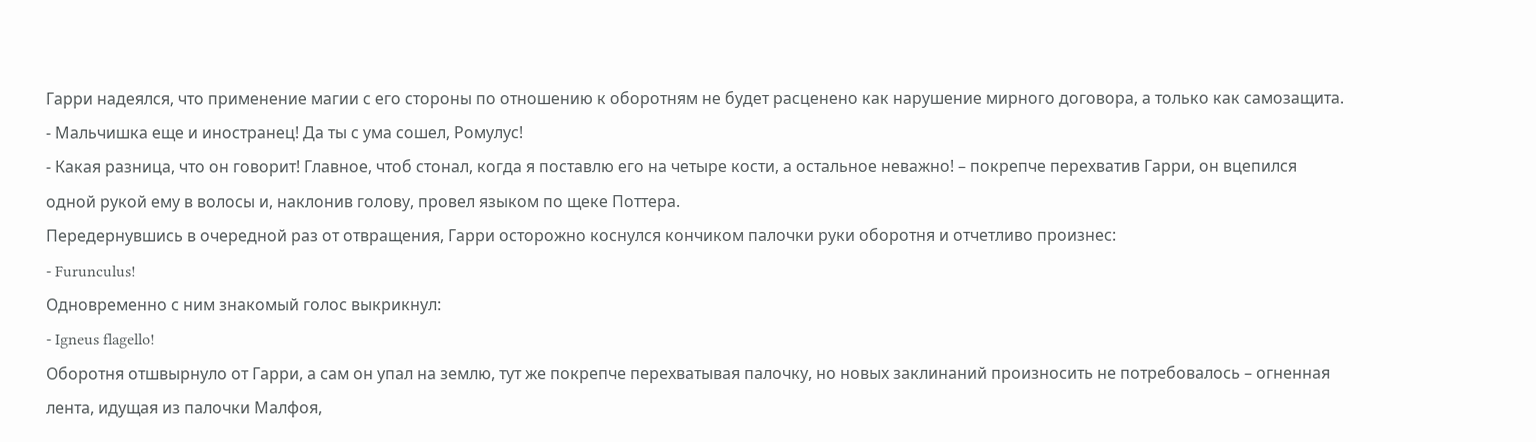Гарри надеялся, что применение магии с его стороны по отношению к оборотням не будет расценено как нарушение мирного договора, а только как самозащита.
- Мальчишка еще и иностранец! Да ты с ума сошел, Ромулус!
- Какая разница, что он говорит! Главное, чтоб стонал, когда я поставлю его на четыре кости, а остальное неважно! – покрепче перехватив Гарри, он вцепился одной рукой ему в волосы и, наклонив голову, провел языком по щеке Поттера.
Передернувшись в очередной раз от отвращения, Гарри осторожно коснулся кончиком палочки руки оборотня и отчетливо произнес:
- Furunculus!
Одновременно с ним знакомый голос выкрикнул:
- Igneus flagello!
Оборотня отшвырнуло от Гарри, а сам он упал на землю, тут же покрепче перехватывая палочку, но новых заклинаний произносить не потребовалось – огненная лента, идущая из палочки Малфоя,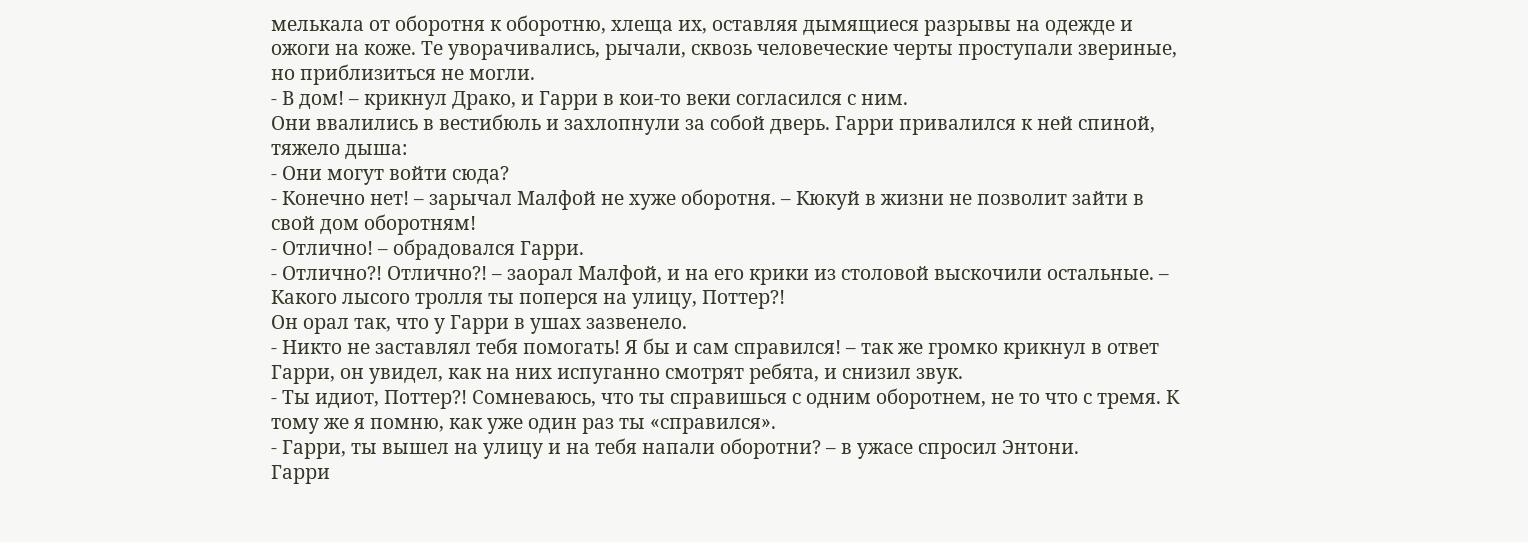мелькала от оборотня к оборотню, хлеща их, оставляя дымящиеся разрывы на одежде и ожоги на коже. Те уворачивались, рычали, сквозь человеческие черты проступали звериные, но приблизиться не могли.
- В дом! – крикнул Драко, и Гарри в кои-то веки согласился с ним.
Они ввалились в вестибюль и захлопнули за собой дверь. Гарри привалился к ней спиной, тяжело дыша:
- Они могут войти сюда?
- Конечно нет! – зарычал Малфой не хуже оборотня. – Кюкуй в жизни не позволит зайти в свой дом оборотням!
- Отлично! – обрадовался Гарри.
- Отлично?! Отлично?! – заорал Малфой, и на его крики из столовой выскочили остальные. – Какого лысого тролля ты поперся на улицу, Поттер?!
Он орал так, что у Гарри в ушах зазвенело.
- Никто не заставлял тебя помогать! Я бы и сам справился! – так же громко крикнул в ответ Гарри, он увидел, как на них испуганно смотрят ребята, и снизил звук.
- Ты идиот, Поттер?! Сомневаюсь, что ты справишься с одним оборотнем, не то что с тремя. К тому же я помню, как уже один раз ты «справился».
- Гарри, ты вышел на улицу и на тебя напали оборотни? – в ужасе спросил Энтони.
Гарри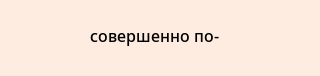совершенно по-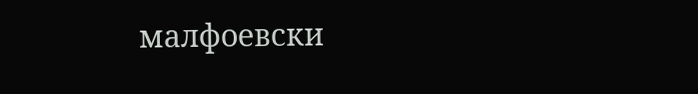малфоевски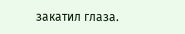закатил глаза.